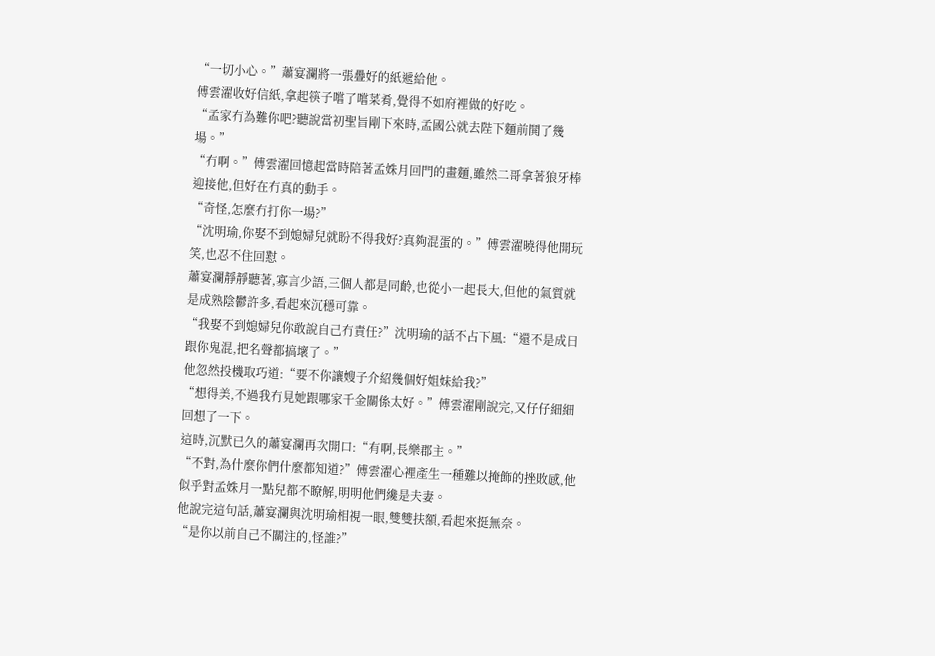“一切小心。”蕭宴瀾將一張疊好的紙遞給他。
傅雲濯收好信紙,拿起筷子嚐了嚐菜肴,覺得不如府裡做的好吃。
“孟家冇為難你吧?聽說當初聖旨剛下來時,孟國公就去陛下麵前鬨了幾場。”
“冇啊。”傅雲濯回憶起當時陪著孟姝月回門的畫麵,雖然二哥拿著狼牙棒迎接他,但好在冇真的動手。
“奇怪,怎麼冇打你一場?”
“沈明瑜,你娶不到媳婦兒就盼不得我好?真夠混蛋的。”傅雲濯曉得他開玩笑,也忍不住回懟。
蕭宴瀾靜靜聽著,寡言少語,三個人都是同齡,也從小一起長大,但他的氣質就是成熟陰鬱許多,看起來沉穩可靠。
“我娶不到媳婦兒你敢說自己冇責任?”沈明瑜的話不占下風:“還不是成日跟你鬼混,把名聲都搞壞了。”
他忽然投機取巧道:“要不你讓嫂子介紹幾個好姐妹給我?”
“想得美,不過我冇見她跟哪家千金關係太好。”傅雲濯剛說完,又仔仔細細回想了一下。
這時,沉默已久的蕭宴瀾再次開口:“有啊,長樂郡主。”
“不對,為什麼你們什麼都知道?”傅雲濯心裡產生一種難以掩飾的挫敗感,他似乎對孟姝月一點兒都不瞭解,明明他們纔是夫妻。
他說完這句話,蕭宴瀾與沈明瑜相視一眼,雙雙扶額,看起來挺無奈。
“是你以前自己不關注的,怪誰?”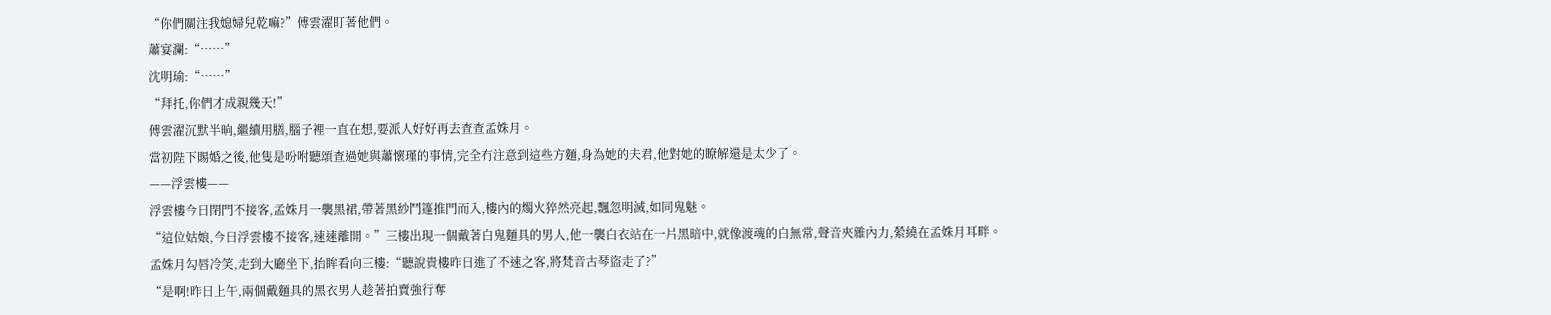“你們關注我媳婦兒乾嘛?”傅雲濯盯著他們。
蕭宴瀾:“……”
沈明瑜:“……”
“拜托,你們才成親幾天!”
傅雲濯沉默半晌,繼續用膳,腦子裡一直在想,要派人好好再去查查孟姝月。
當初陛下賜婚之後,他隻是吩咐聽頌查過她與蕭懷瑾的事情,完全冇注意到這些方麵,身為她的夫君,他對她的瞭解還是太少了。
——浮雲樓——
浮雲樓今日閉門不接客,孟姝月一襲黑裙,帶著黑紗鬥篷推門而入,樓內的燭火猝然亮起,飄忽明滅,如同鬼魅。
“這位姑娘,今日浮雲樓不接客,速速離開。”三樓出現一個戴著白鬼麵具的男人,他一襲白衣站在一片黑暗中,就像渡魂的白無常,聲音夾雜內力,縈繞在孟姝月耳畔。
孟姝月勾唇冷笑,走到大廳坐下,抬眸看向三樓:“聽說貴樓昨日進了不速之客,將梵音古琴盜走了?”
“是啊!昨日上午,兩個戴麵具的黑衣男人趁著拍賣強行奪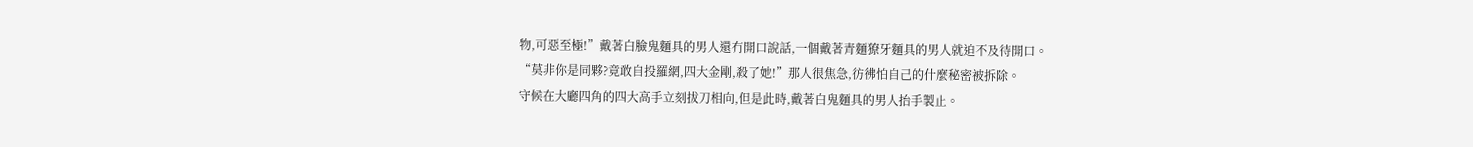物,可惡至極!”戴著白臉鬼麵具的男人還冇開口說話,一個戴著青麵獠牙麵具的男人就迫不及待開口。
“莫非你是同夥?竟敢自投羅網,四大金剛,殺了她!”那人很焦急,彷彿怕自己的什麼秘密被拆除。
守候在大廳四角的四大高手立刻拔刀相向,但是此時,戴著白鬼麵具的男人抬手製止。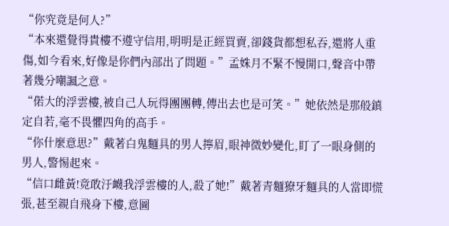“你究竟是何人?”
“本來還覺得貴樓不遵守信用,明明是正經買賣,卻錢貨都想私吞,還將人重傷,如今看來,好像是你們內部出了問題。”孟姝月不緊不慢開口,聲音中帶著幾分嘲諷之意。
“偌大的浮雲樓,被自己人玩得團團轉,傳出去也是可笑。”她依然是那般鎮定自若,毫不畏懼四角的高手。
“你什麼意思?”戴著白鬼麵具的男人擰眉,眼神微妙變化,盯了一眼身側的男人,警惕起來。
“信口雌黃!竟敢汙衊我浮雲樓的人,殺了她!”戴著青麵獠牙麵具的人當即慌張,甚至親自飛身下樓,意圖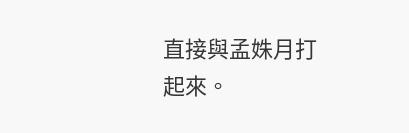直接與孟姝月打起來。